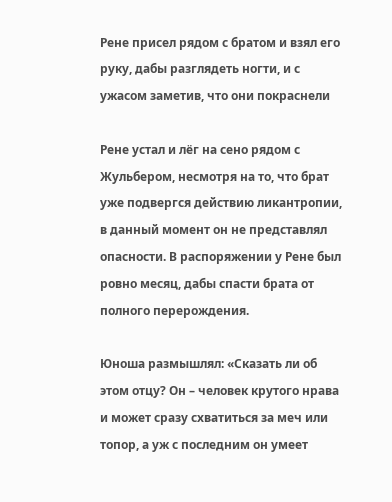Рене присел рядом с братом и взял его руку, дабы разглядеть ногти, и с ужасом заметив, что они покраснели

Рене устал и лёг на сено рядом с Жульбером, несмотря на то, что брат уже подвергся действию ликантропии, в данный момент он не представлял опасности. В распоряжении у Рене был ровно месяц, дабы спасти брата от полного перерождения.

Юноша размышлял: «Сказать ли об этом отцу? Он – человек крутого нрава и может сразу схватиться за меч или топор, а уж с последним он умеет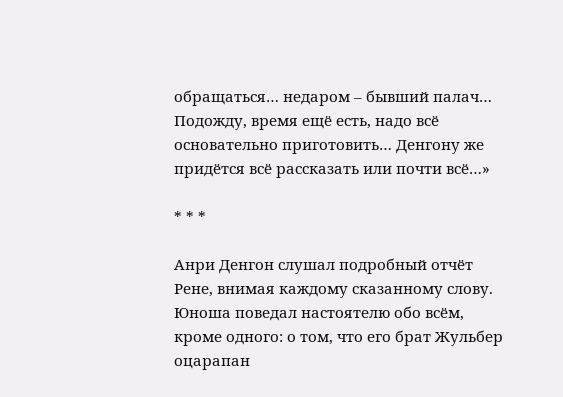обращаться… недаром – бывший палач… Подожду, время ещё есть, надо всё основательно приготовить… Денгону же придётся всё рассказать или почти всё…»

* * *

Анри Денгон слушал подробный отчёт Рене, внимая каждому сказанному слову. Юноша поведал настоятелю обо всём, кроме одного: о том, что его брат Жульбер оцарапан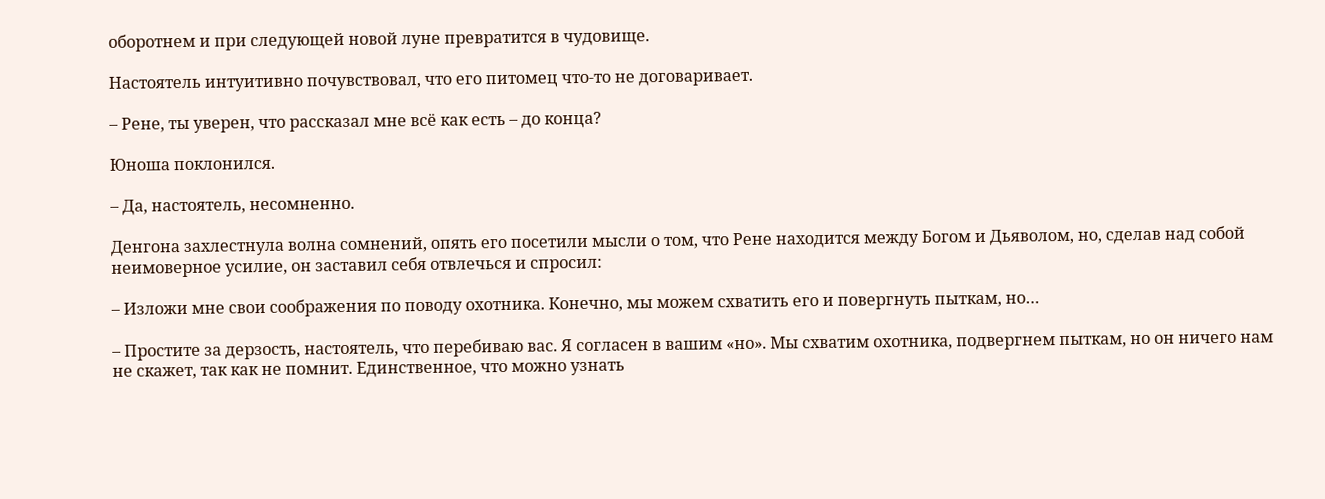оборотнем и при следующей новой луне превратится в чудовище.

Настоятель интуитивно почувствовал, что его питомец что-то не договаривает.

– Рене, ты уверен, что рассказал мне всё как есть – до конца?

Юноша поклонился.

– Да, настоятель, несомненно.

Денгона захлестнула волна сомнений, опять его посетили мысли о том, что Рене находится между Богом и Дьяволом, но, сделав над собой неимоверное усилие, он заставил себя отвлечься и спросил:

– Изложи мне свои соображения по поводу охотника. Конечно, мы можем схватить его и повергнуть пыткам, но…

– Простите за дерзость, настоятель, что перебиваю вас. Я согласен в вашим «но». Мы схватим охотника, подвергнем пыткам, но он ничего нам не скажет, так как не помнит. Единственное, что можно узнать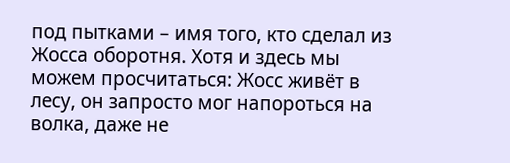под пытками – имя того, кто сделал из Жосса оборотня. Хотя и здесь мы можем просчитаться: Жосс живёт в лесу, он запросто мог напороться на волка, даже не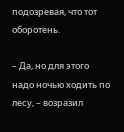подозревая, что тот оборотень.

– Да, но для этого надо ночью ходить по лесу, – возразил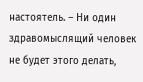настоятель. – Ни один здравомыслящий человек не будет этого делать,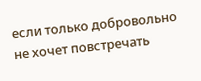если только добровольно не хочет повстречать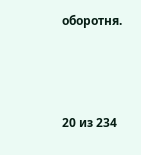оборотня.



20 из 234